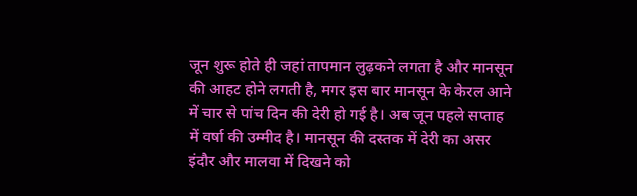जून शुरू होते ही जहां तापमान लुढ़कने लगता है और मानसून की आहट होने लगती है, मगर इस बार मानसून के केरल आने में चार से पांच दिन की देरी हो गई है। अब जून पहले सप्ताह में वर्षा की उम्मीद है। मानसून की दस्तक में देरी का असर इंदौर और मालवा में दिखने को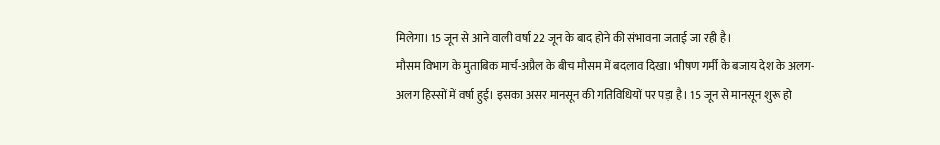मिलेगा। 15 जून से आने वाली वर्षा 22 जून के बाद होने की संभावना जताई जा रही है।
मौसम विभाग के मुताबिक मार्च-अप्रैल के बीच मौसम में बदलाव दिखा। भीषण गर्मी के बजाय देश के अलग-अलग हिस्सों में वर्षा हुई। इसका असर मानसून की गतिविधियों पर पड़ा है। 15 जून से मानसून शुरू हो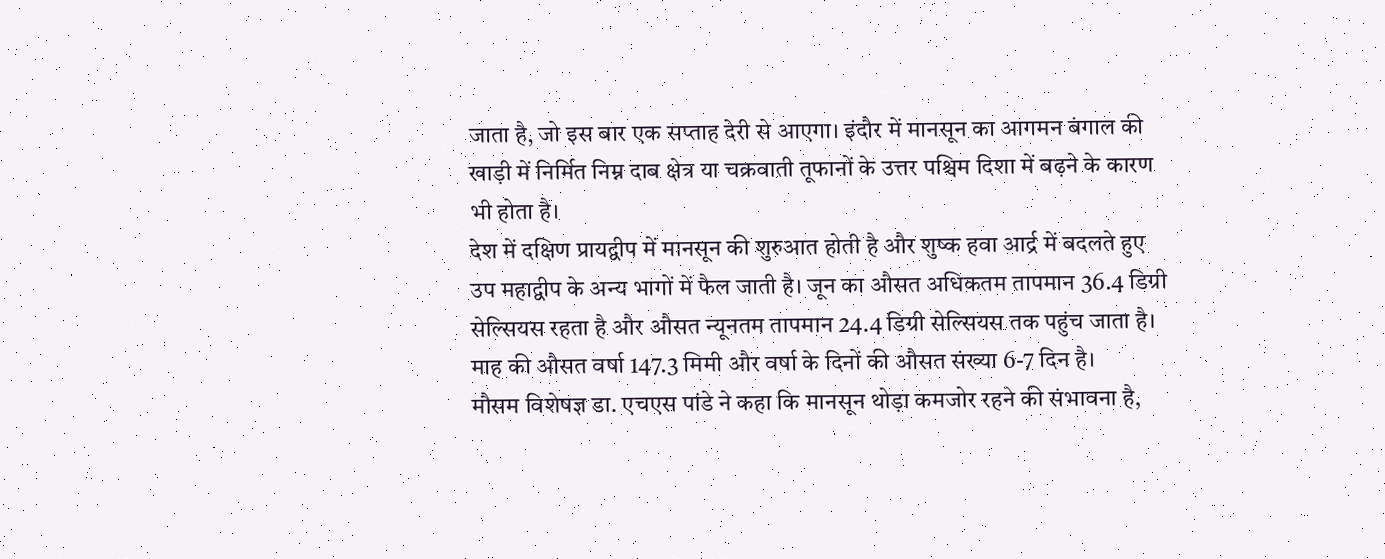जाता है, जो इस बार एक सप्ताह देरी से आएगा। इंदौर में मानसून का आगमन बंगाल की खाड़ी में निर्मित निम्न दाब क्षेत्र या चक्रवाती तूफानों के उत्तर पश्चिम दिशा में बढ़ने के कारण भी होता है।
देश में दक्षिण प्रायद्वीप में मानसून की शुरुआत होती है और शुष्क हवा आर्द्र में बदलते हुए उप महाद्वीप के अन्य भागों में फैल जाती है। जून का औसत अधिकतम तापमान 36.4 डिग्री सेल्सियस रहता है और औसत न्यूनतम तापमान 24.4 डिग्री सेल्सियस तक पहुंच जाता है। माह की औसत वर्षा 147.3 मिमी और वर्षा के दिनों की औसत संख्या 6-7 दिन है।
मौसम विशेषज्ञ डा. एचएस पांडे ने कहा कि मानसून थोड़ा कमजोर रहने की संभावना है,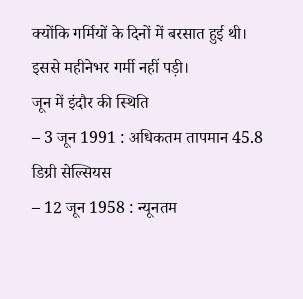क्योंकि गर्मियों के दिनों में बरसात हुई थी। इससे महीनेभर गर्मी नहीं पड़ी।
जून में इंदौर की स्थिति
– 3 जून 1991 : अधिकतम तापमान 45.8 डिग्री सेल्सियस
– 12 जून 1958 : न्यूनतम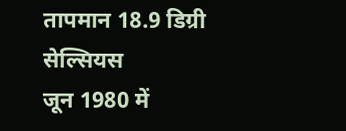तापमान 18.9 डिग्री सेल्सियस
जून 1980 में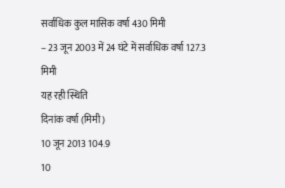सर्वाधिक कुल मासिक वर्षा 430 मिमी
– 23 जून 2003 में 24 घंटे में सर्वाधिक वर्षा 127.3 मिमी
यह रही स्थिति
दिनांक वर्षा (मिमी)
10 जून 2013 104.9
10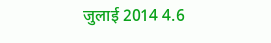जुलाई 2014 4.6